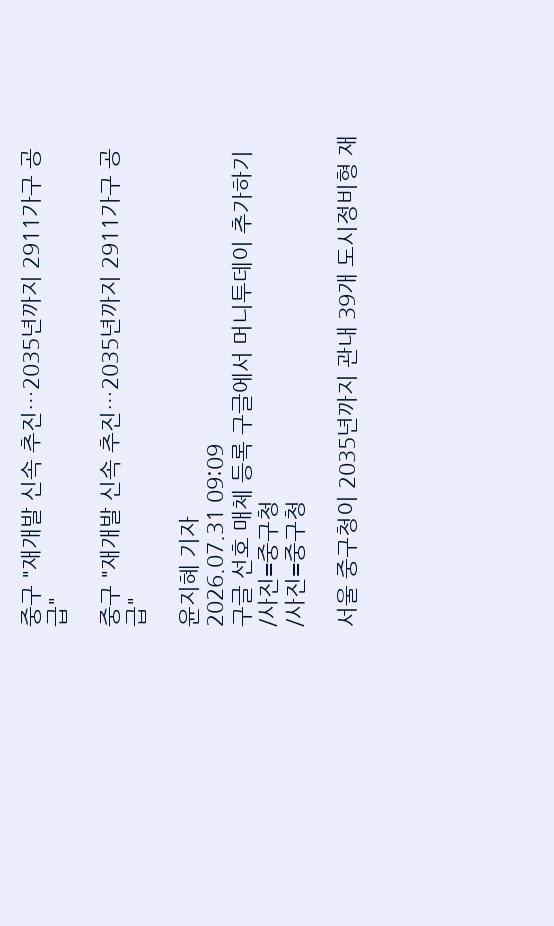중구 "재개발 신속 추진…2035년까지 2911가구 공급"

중구 "재개발 신속 추진…2035년까지 2911가구 공급"

윤지혜 기자
2026.07.31 09:09
구글 선호 매체 등록 구글에서 머니투데이 추가하기
/사진=중구청
/사진=중구청

서울 중구청이 2035년까지 관내 39개 도시정비형 재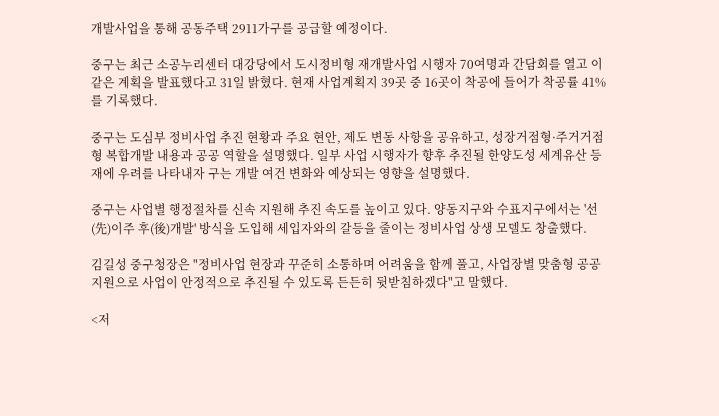개발사업을 통해 공동주택 2911가구를 공급할 예정이다.

중구는 최근 소공누리센터 대강당에서 도시정비형 재개발사업 시행자 70여명과 간담회를 열고 이같은 계획을 발표했다고 31일 밝혔다. 현재 사업계획지 39곳 중 16곳이 착공에 들어가 착공률 41%를 기록했다.

중구는 도심부 정비사업 추진 현황과 주요 현안, 제도 변동 사항을 공유하고, 성장거점형·주거거점형 복합개발 내용과 공공 역할을 설명했다. 일부 사업 시행자가 향후 추진될 한양도성 세계유산 등재에 우려를 나타내자 구는 개발 여건 변화와 예상되는 영향을 설명했다.

중구는 사업별 행정절차를 신속 지원해 추진 속도를 높이고 있다. 양동지구와 수표지구에서는 '선(先)이주 후(後)개발' 방식을 도입해 세입자와의 갈등을 줄이는 정비사업 상생 모델도 창출했다.

김길성 중구청장은 "정비사업 현장과 꾸준히 소통하며 어려움을 함께 풀고, 사업장별 맞춤형 공공지원으로 사업이 안정적으로 추진될 수 있도록 든든히 뒷받침하겠다"고 말했다.

<저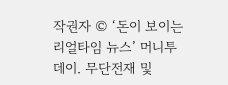작권자 © ‘돈이 보이는 리얼타임 뉴스’ 머니투데이. 무단전재 및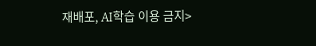재배포, AI학습 이용 금지>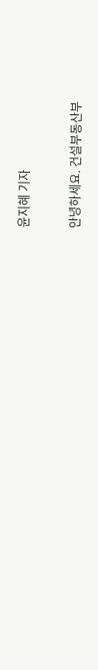윤지혜 기자

안녕하세요. 건설부동산부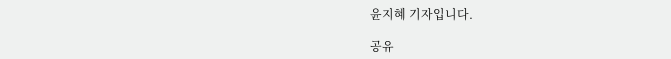윤지혜 기자입니다.

공유